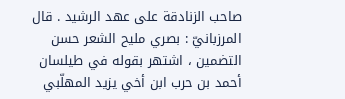صاحب الزنادقة على عهد الرشيد . قال المرزبانيّ : بصري مليح الشعر حسن التضمين ، اشتهر بقوله في طيلسان أحمد بن حرب ابن أخي يزيد المهلّبي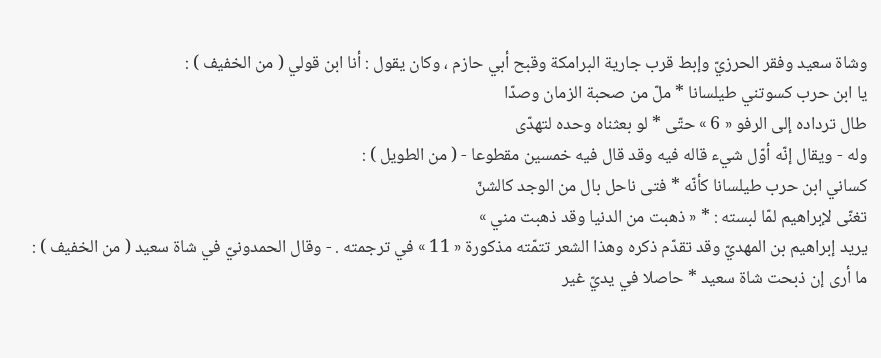وشاة سعيد وفقر الحرزيّ وإبط قرب جارية البرامكة وقبح أبي حازم ، وكان يقول : أنا ابن قولي ( من الخفيف ) :
يا ابن حرب كسوتني طيلسانا * ملّ من صحبة الزمان وصدّا
طال ترداده إلى الرفو « 6 » حتّى * لو بعثناه وحده لتهدّى
وله - ويقال إنّه أوّل شيء قاله فيه وقد قال فيه خمسين مقطوعا - ( من الطويل ) :
كساني ابن حرب طيلسانا كأنّه * فتى ناحل بال من الوجد كالشنّ
تغنّى لإبراهيم لمّا لبسته : * « ذهبت من الدنيا وقد ذهبت مني »
يريد إبراهيم بن المهديّ وقد تقدّم ذكره وهذا الشعر تتمّته مذكورة « 11 » في ترجمته . - وقال الحمدونيّ في شاة سعيد ( من الخفيف ) :
ما أرى إن ذبحت شاة سعيد * حاصلا في يديّ غير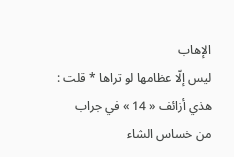الإهاب
ليس إلّا عظامها لو تراها * قلت : هذي أزائف « 14 » في جراب
من خساس الشاء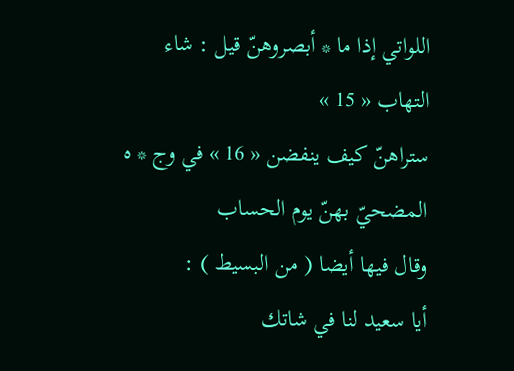اللواتي إذا ما * أبصروهنّ قيل : شاء التهاب « 15 »
ستراهنّ كيف ينفضن « 16 » في وج * ه المضحيّ بهنّ يوم الحساب
وقال فيها أيضا ( من البسيط ) :
أيا سعيد لنا في شاتك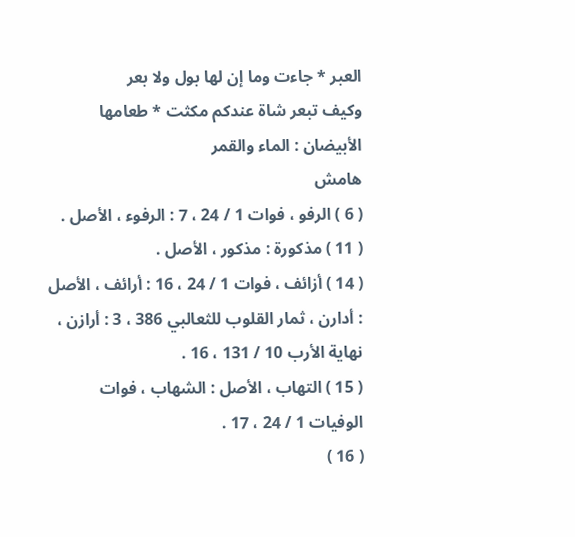العبر * جاءت وما إن لها بول ولا بعر
وكيف تبعر شاة عندكم مكثت * طعامها الأبيضان : الماء والقمر
هامش
( 6 ) الرفو ، فوات 1 / 24 ، 7 : الرفوء ، الأصل .
( 11 ) مذكورة : مذكور ، الأصل .
( 14 ) أزائف ، فوات 1 / 24 ، 16 : أرائف ، الأصل : أدارن ، ثمار القلوب للثعالبي 386 ، 3 : أرازن ، نهاية الأرب 10 / 131 ، 16 .
( 15 ) التهاب ، الأصل : الشهاب ، فوات الوفيات 1 / 24 ، 17 .
( 16 )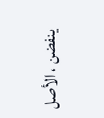ينفضن ، الأصل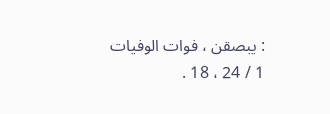: يبصقن ، فوات الوفيات 1 / 24 ، 18 .